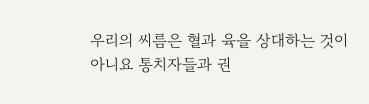우리의 씨름은 혈과 육을 상대하는 것이
아니요 통치자들과 권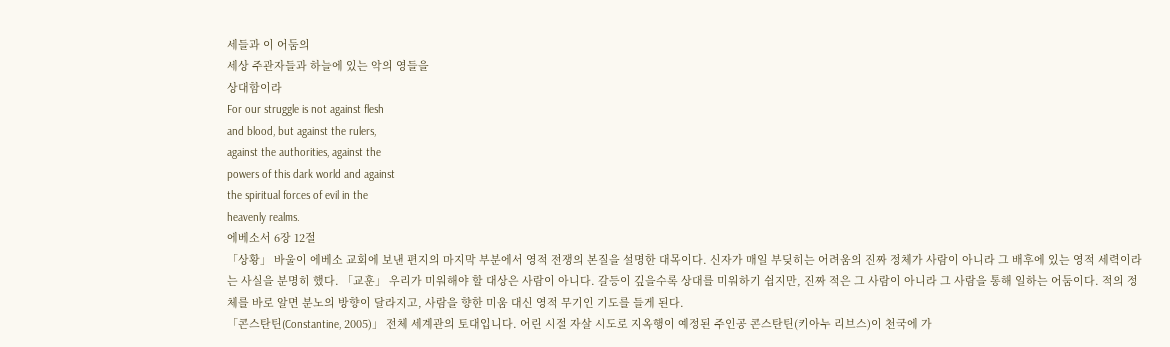세들과 이 어둠의
세상 주관자들과 하늘에 있는 악의 영들을
상대함이라
For our struggle is not against flesh
and blood, but against the rulers,
against the authorities, against the
powers of this dark world and against
the spiritual forces of evil in the
heavenly realms.
에베소서 6장 12절
「상황」 바울이 에베소 교회에 보낸 편지의 마지막 부분에서 영적 전쟁의 본질을 설명한 대목이다. 신자가 매일 부딪히는 어려움의 진짜 정체가 사람이 아니라 그 배후에 있는 영적 세력이라는 사실을 분명히 했다. 「교훈」 우리가 미워해야 할 대상은 사람이 아니다. 갈등이 깊을수록 상대를 미워하기 쉽지만, 진짜 적은 그 사람이 아니라 그 사람을 통해 일하는 어둠이다. 적의 정체를 바로 알면 분노의 방향이 달라지고, 사람을 향한 미움 대신 영적 무기인 기도를 들게 된다.
「콘스탄틴(Constantine, 2005)」 전체 세계관의 토대입니다. 어린 시절 자살 시도로 지옥행이 예정된 주인공 콘스탄틴(키아누 리브스)이 천국에 가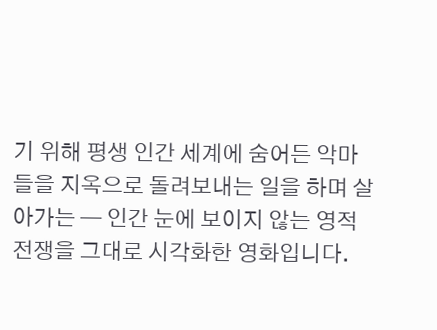기 위해 평생 인간 세계에 숨어든 악마들을 지옥으로 돌려보내는 일을 하며 살아가는 — 인간 눈에 보이지 않는 영적 전쟁을 그대로 시각화한 영화입니다.